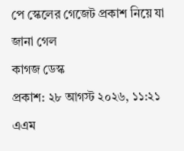পে স্কেলের গেজেট প্রকাশ নিয়ে যা জানা গেল
কাগজ ডেস্ক
প্রকাশ: ২৮ আগস্ট ২০২৬, ১১:২১ এএম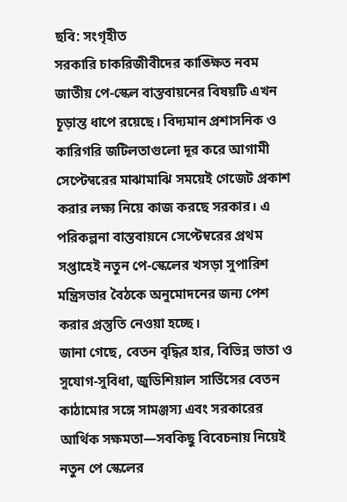ছবি: সংগৃহীত
সরকারি চাকরিজীবীদের কাঙ্ক্ষিত নবম জাতীয় পে-স্কেল বাস্তবায়নের বিষয়টি এখন চূড়ান্ত ধাপে রয়েছে। বিদ্যমান প্রশাসনিক ও কারিগরি জটিলতাগুলো দূর করে আগামী সেপ্টেম্বরের মাঝামাঝি সময়েই গেজেট প্রকাশ করার লক্ষ্য নিয়ে কাজ করছে সরকার। এ পরিকল্পনা বাস্তবায়নে সেপ্টেম্বরের প্রথম সপ্তাহেই নতুন পে-স্কেলের খসড়া সুপারিশ মন্ত্রিসভার বৈঠকে অনুমোদনের জন্য পেশ করার প্রস্তুতি নেওয়া হচ্ছে।
জানা গেছে, বেতন বৃদ্ধির হার, বিভিন্ন ভাতা ও সুযোগ-সুবিধা, জুডিশিয়াল সার্ভিসের বেতন কাঠামোর সঙ্গে সামঞ্জস্য এবং সরকারের আর্থিক সক্ষমতা—সবকিছু বিবেচনায় নিয়েই নতুন পে স্কেলের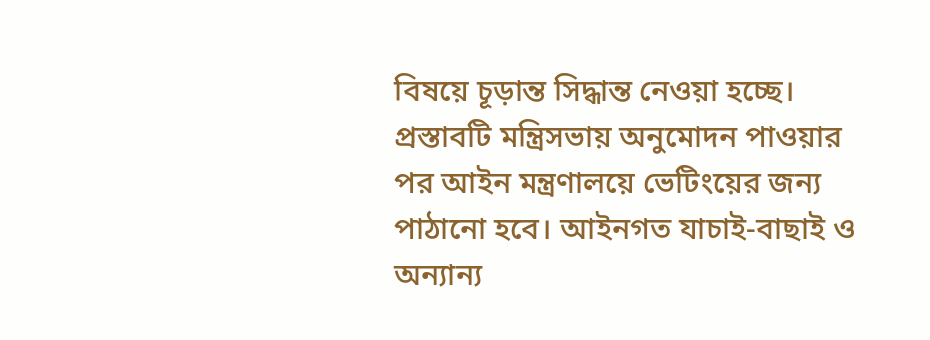বিষয়ে চূড়ান্ত সিদ্ধান্ত নেওয়া হচ্ছে।
প্রস্তাবটি মন্ত্রিসভায় অনুমোদন পাওয়ার পর আইন মন্ত্রণালয়ে ভেটিংয়ের জন্য পাঠানো হবে। আইনগত যাচাই-বাছাই ও অন্যান্য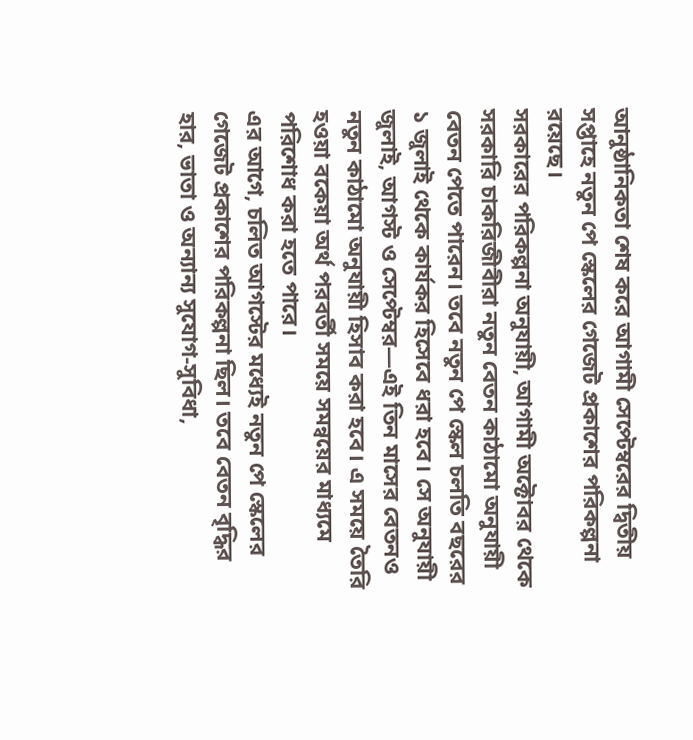আনুষ্ঠানিকতা শেষ করে আগামী সেপ্টেম্বরের দ্বিতীয় সপ্তাহে নতুন পে স্কেলের গেজেট প্রকাশের পরিকল্পনা রয়েছে।
সরকারের পরিকল্পনা অনুযায়ী, আগামী অক্টোবর থেকে সরকারি চাকরিজীবীরা নতুন বেতন কাঠামো অনুযায়ী বেতন পেতে পারেন। তবে নতুন পে স্কেল চলতি বছরের ১ জুলাই থেকে কার্যকর হিসেবে ধরা হবে। সে অনুযায়ী জুলাই, আগস্ট ও সেপ্টেম্বর—এই তিন মাসের বেতনও নতুন কাঠামো অনুযায়ী হিসাব করা হবে। এ সময়ে তৈরি হওয়া বকেয়া অর্থ পরবর্তী সময়ে সমন্বয়ের মাধ্যমে পরিশোধ করা হতে পারে।
এর আগে, চলিত আগস্টের মধ্যেই নতুন পে স্কেলের গেজেট প্রকাশের পরিকল্পনা ছিল। তবে বেতন বৃদ্ধির হার, ভাতা ও অন্যান্য সুযোগ-সুবিধা,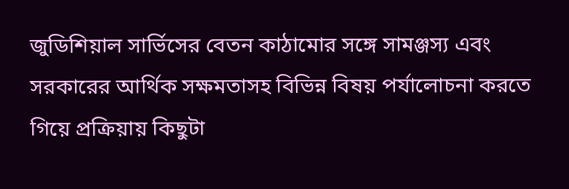জুডিশিয়াল সার্ভিসের বেতন কাঠামোর সঙ্গে সামঞ্জস্য এবং সরকারের আর্থিক সক্ষমতাসহ বিভিন্ন বিষয় পর্যালোচনা করতে গিয়ে প্রক্রিয়ায় কিছুটা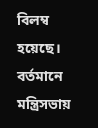বিলম্ব হয়েছে। বর্তমানে মন্ত্রিসভায়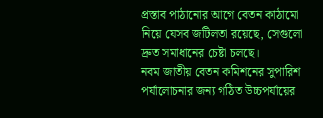প্রস্তাব পাঠানোর আগে বেতন কাঠামো নিয়ে যেসব জটিলতা রয়েছে, সেগুলো দ্রুত সমাধানের চেষ্টা চলছে।
নবম জাতীয় বেতন কমিশনের সুপারিশ পর্যালোচনার জন্য গঠিত উচ্চপর্যায়ের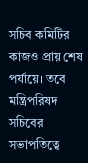সচিব কমিটির কাজও প্রায় শেষ পর্যায়ে। তবে মন্ত্রিপরিষদ সচিবের সভাপতিত্বে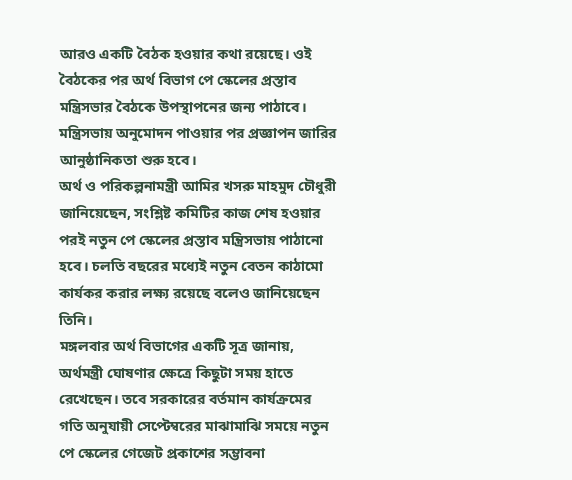আরও একটি বৈঠক হওয়ার কথা রয়েছে। ওই বৈঠকের পর অর্থ বিভাগ পে স্কেলের প্রস্তাব মন্ত্রিসভার বৈঠকে উপস্থাপনের জন্য পাঠাবে। মন্ত্রিসভায় অনুমোদন পাওয়ার পর প্রজ্ঞাপন জারির আনুষ্ঠানিকতা শুরু হবে।
অর্থ ও পরিকল্পনামন্ত্রী আমির খসরু মাহমুদ চৌধুরী জানিয়েছেন, সংশ্লিষ্ট কমিটির কাজ শেষ হওয়ার পরই নতুন পে স্কেলের প্রস্তাব মন্ত্রিসভায় পাঠানো হবে। চলতি বছরের মধ্যেই নতুন বেতন কাঠামো কার্যকর করার লক্ষ্য রয়েছে বলেও জানিয়েছেন তিনি।
মঙ্গলবার অর্থ বিভাগের একটি সূত্র জানায়, অর্থমন্ত্রী ঘোষণার ক্ষেত্রে কিছুটা সময় হাতে রেখেছেন। তবে সরকারের বর্তমান কার্যক্রমের গতি অনুযায়ী সেপ্টেম্বরের মাঝামাঝি সময়ে নতুন পে স্কেলের গেজেট প্রকাশের সম্ভাবনা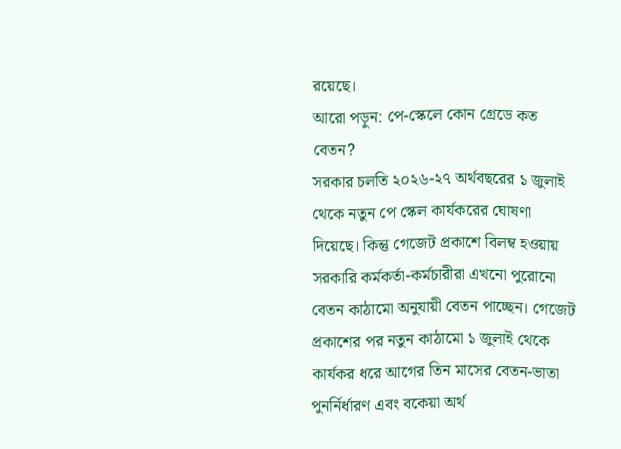রয়েছে।
আরো পড়ুন: পে-স্কেলে কোন গ্রেডে কত বেতন?
সরকার চলতি ২০২৬-২৭ অর্থবছরের ১ জুলাই থেকে নতুন পে স্কেল কার্যকরের ঘোষণা দিয়েছে। কিন্তু গেজেট প্রকাশে বিলম্ব হওয়ায় সরকারি কর্মকর্তা-কর্মচারীরা এখনো পুরোনো বেতন কাঠামো অনুযায়ী বেতন পাচ্ছেন। গেজেট প্রকাশের পর নতুন কাঠামো ১ জুলাই থেকে কার্যকর ধরে আগের তিন মাসের বেতন-ভাতা পুনর্নির্ধারণ এবং বকেয়া অর্থ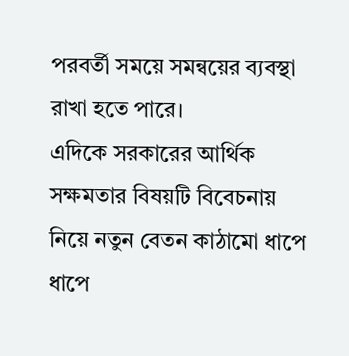পরবর্তী সময়ে সমন্বয়ের ব্যবস্থা রাখা হতে পারে।
এদিকে সরকারের আর্থিক সক্ষমতার বিষয়টি বিবেচনায় নিয়ে নতুন বেতন কাঠামো ধাপে ধাপে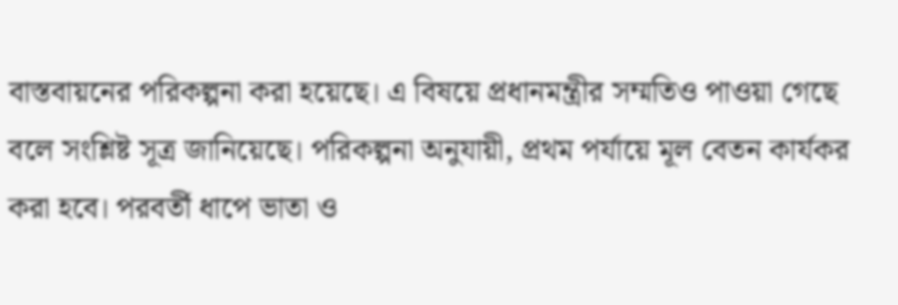বাস্তবায়নের পরিকল্পনা করা হয়েছে। এ বিষয়ে প্রধানমন্ত্রীর সম্মতিও পাওয়া গেছে বলে সংশ্লিষ্ট সূত্র জানিয়েছে। পরিকল্পনা অনুযায়ী, প্রথম পর্যায়ে মূল বেতন কার্যকর করা হবে। পরবর্তী ধাপে ভাতা ও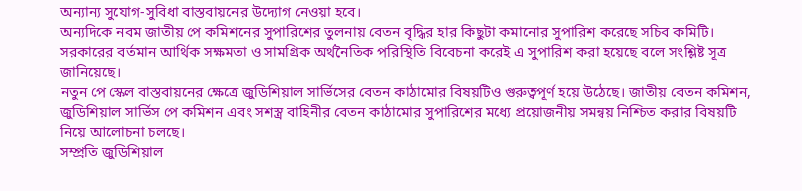অন্যান্য সুযোগ-সুবিধা বাস্তবায়নের উদ্যোগ নেওয়া হবে।
অন্যদিকে নবম জাতীয় পে কমিশনের সুপারিশের তুলনায় বেতন বৃদ্ধির হার কিছুটা কমানোর সুপারিশ করেছে সচিব কমিটি। সরকারের বর্তমান আর্থিক সক্ষমতা ও সামগ্রিক অর্থনৈতিক পরিস্থিতি বিবেচনা করেই এ সুপারিশ করা হয়েছে বলে সংশ্লিষ্ট সূত্র জানিয়েছে।
নতুন পে স্কেল বাস্তবায়নের ক্ষেত্রে জুডিশিয়াল সার্ভিসের বেতন কাঠামোর বিষয়টিও গুরুত্বপূর্ণ হয়ে উঠেছে। জাতীয় বেতন কমিশন, জুডিশিয়াল সার্ভিস পে কমিশন এবং সশস্ত্র বাহিনীর বেতন কাঠামোর সুপারিশের মধ্যে প্রয়োজনীয় সমন্বয় নিশ্চিত করার বিষয়টি নিয়ে আলোচনা চলছে।
সম্প্রতি জুডিশিয়াল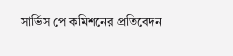সার্ভিস পে কমিশনের প্রতিবেদন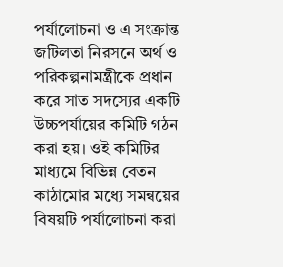পর্যালোচনা ও এ সংক্রান্ত জটিলতা নিরসনে অর্থ ও পরিকল্পনামন্ত্রীকে প্রধান করে সাত সদস্যের একটি উচ্চপর্যায়ের কমিটি গঠন করা হয়। ওই কমিটির মাধ্যমে বিভিন্ন বেতন কাঠামোর মধ্যে সমন্বয়ের বিষয়টি পর্যালোচনা করা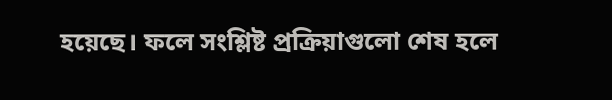হয়েছে। ফলে সংশ্লিষ্ট প্রক্রিয়াগুলো শেষ হলে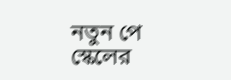নতুন পে স্কেলের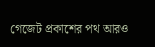গেজেট প্রকাশের পথ আরও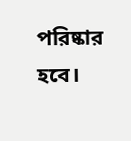পরিষ্কার হবে।